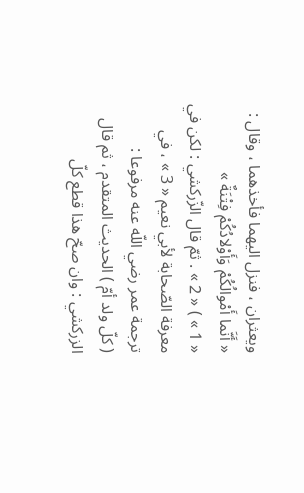ويعثران ، فنزل اليهما فأخذهما ، وقال :
« أَنَّما أَمْوالُكُمْ وَأَوْلادُكُمْ فِتْنَةٌ »
« 1 » ) « 2 » . ثمّ قال الزّركشي : لكن في معرفة الصّحابة لأبي نعيم « 3 » ، في ترجمة عمر رضي اللّه عنه مرفوعا :
( كلّ ولد أمّ ) الحديث المتقدم ، ثم قال الزركشي : وان صحّ هذا قطع كلّ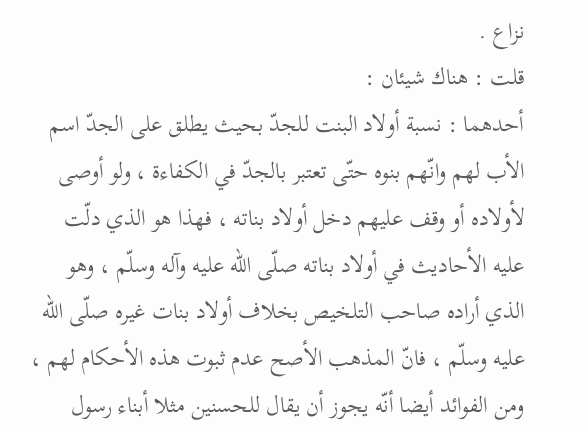نزاع .
قلت : هناك شيئان :
أحدهما : نسبة أولاد البنت للجدّ بحيث يطلق على الجدّ اسم الأب لهم وانّهم بنوه حتّى تعتبر بالجدّ في الكفاءة ، ولو أوصى لأولاده أو وقف عليهم دخل أولاد بناته ، فهذا هو الذي دلّت عليه الأحاديث في أولاد بناته صلّى اللّه عليه وآله وسلّم ، وهو الذي أراده صاحب التلخيص بخلاف أولاد بنات غيره صلّى اللّه عليه وسلّم ، فانّ المذهب الأصح عدم ثبوت هذه الأحكام لهم ، ومن الفوائد أيضا أنّه يجوز أن يقال للحسنين مثلا أبناء رسول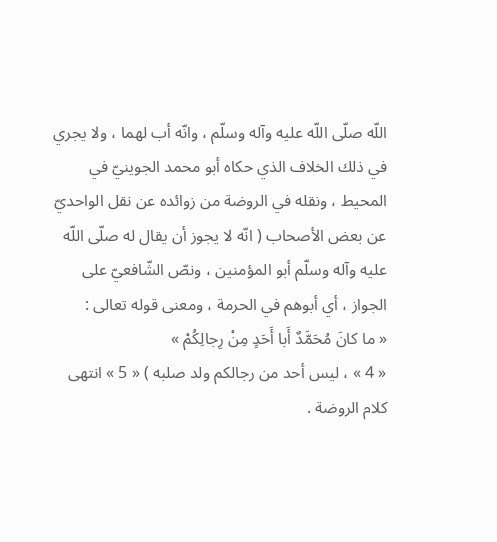اللّه صلّى اللّه عليه وآله وسلّم ، وانّه أب لهما ، ولا يجري في ذلك الخلاف الذي حكاه أبو محمد الجوينيّ في المحيط ، ونقله في الروضة من زوائده عن نقل الواحديّ عن بعض الأصحاب ( انّه لا يجوز أن يقال له صلّى اللّه عليه وآله وسلّم أبو المؤمنين ، ونصّ الشّافعيّ على الجواز ، أي أبوهم في الحرمة ، ومعنى قوله تعالى :
« ما كانَ مُحَمَّدٌ أَبا أَحَدٍ مِنْ رِجالِكُمْ »
« 4 » ، ليس أحد من رجالكم ولد صلبه ) « 5 » انتهى كلام الروضة .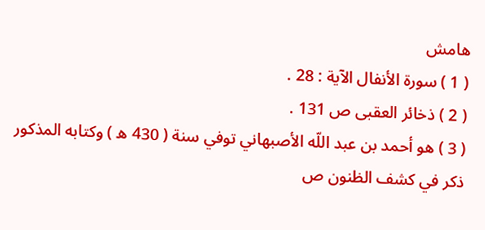هامش
( 1 ) سورة الأنفال الآية : 28 .
( 2 ) ذخائر العقبى ص 131 .
( 3 ) هو أحمد بن عبد اللّه الأصبهاني توفي سنة ( 430 ه ) وكتابه المذكور ذكر في كشف الظنون ص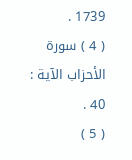1739 .
( 4 ) سورة الأحزاب الآية : 40 .
( 5 )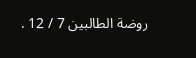روضة الطالبين 7 / 12 .